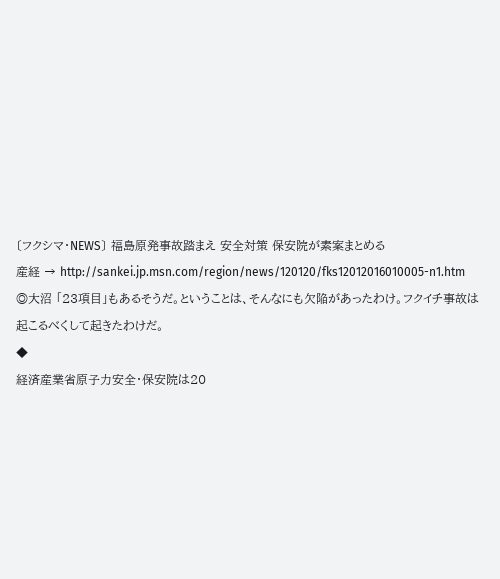〔フクシマ・NEWS〕 福島原発事故踏まえ 安全対策 保安院が素案まとめる
産経 → http://sankei.jp.msn.com/region/news/120120/fks12012016010005-n1.htm
◎大沼 「23項目」もあるそうだ。ということは、そんなにも欠陥があったわけ。フクイチ事故は起こるべくして起きたわけだ。
◆
経済産業省原子力安全・保安院は20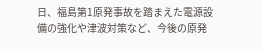日、福島第1原発事故を踏まえた電源設備の強化や津波対策など、今後の原発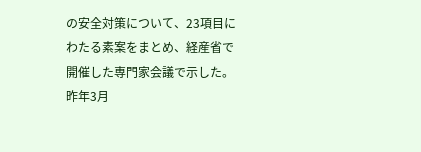の安全対策について、23項目にわたる素案をまとめ、経産省で開催した専門家会議で示した。
昨年3月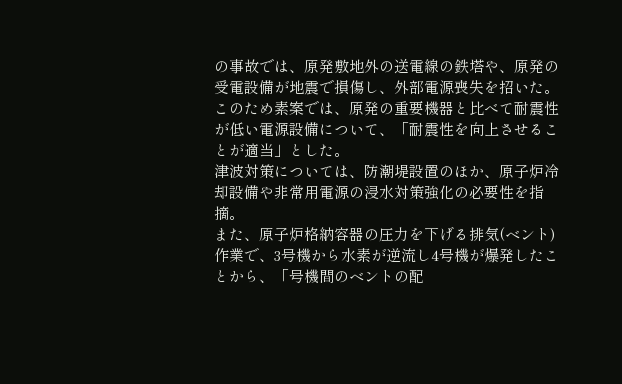の事故では、原発敷地外の送電線の鉄塔や、原発の受電設備が地震で損傷し、外部電源喪失を招いた。このため素案では、原発の重要機器と比べて耐震性が低い電源設備について、「耐震性を向上させることが適当」とした。
津波対策については、防潮堤設置のほか、原子炉冷却設備や非常用電源の浸水対策強化の必要性を指摘。
また、原子炉格納容器の圧力を下げる排気(ベント)作業で、3号機から水素が逆流し4号機が爆発したことから、「号機間のベントの配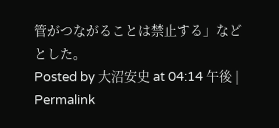管がつながることは禁止する」などとした。
Posted by 大沼安史 at 04:14 午後 | Permalink